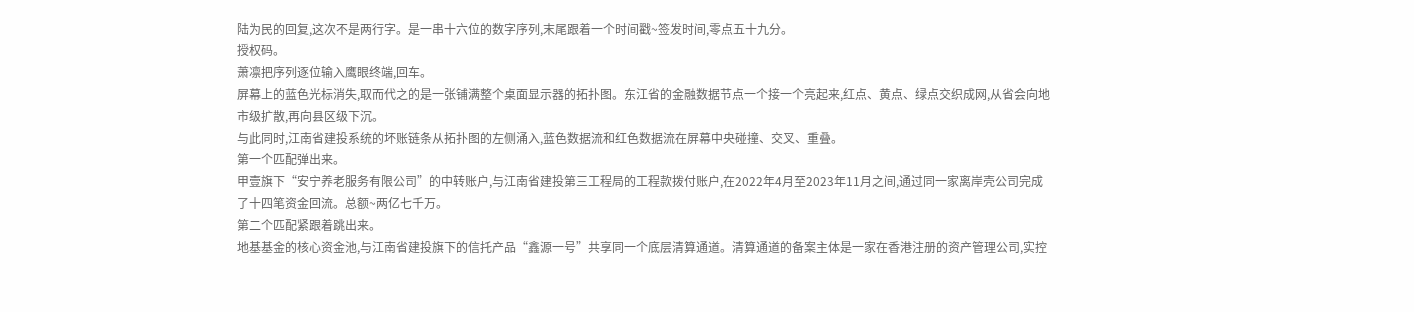陆为民的回复,这次不是两行字。是一串十六位的数字序列,末尾跟着一个时间戳~签发时间,零点五十九分。
授权码。
萧凛把序列逐位输入鹰眼终端,回车。
屏幕上的蓝色光标消失,取而代之的是一张铺满整个桌面显示器的拓扑图。东江省的金融数据节点一个接一个亮起来,红点、黄点、绿点交织成网,从省会向地市级扩散,再向县区级下沉。
与此同时,江南省建投系统的坏账链条从拓扑图的左侧涌入,蓝色数据流和红色数据流在屏幕中央碰撞、交叉、重叠。
第一个匹配弹出来。
甲壹旗下“安宁养老服务有限公司”的中转账户,与江南省建投第三工程局的工程款拨付账户,在2022年4月至2023年11月之间,通过同一家离岸壳公司完成了十四笔资金回流。总额~两亿七千万。
第二个匹配紧跟着跳出来。
地基基金的核心资金池,与江南省建投旗下的信托产品“鑫源一号”共享同一个底层清算通道。清算通道的备案主体是一家在香港注册的资产管理公司,实控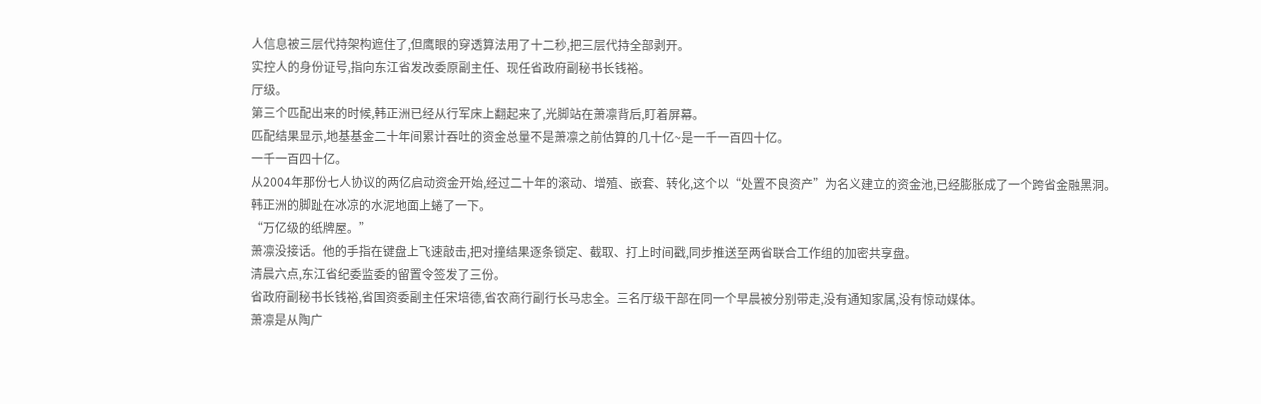人信息被三层代持架构遮住了,但鹰眼的穿透算法用了十二秒,把三层代持全部剥开。
实控人的身份证号,指向东江省发改委原副主任、现任省政府副秘书长钱裕。
厅级。
第三个匹配出来的时候,韩正洲已经从行军床上翻起来了,光脚站在萧凛背后,盯着屏幕。
匹配结果显示,地基基金二十年间累计吞吐的资金总量不是萧凛之前估算的几十亿~是一千一百四十亿。
一千一百四十亿。
从2004年那份七人协议的两亿启动资金开始,经过二十年的滚动、增殖、嵌套、转化,这个以“处置不良资产”为名义建立的资金池,已经膨胀成了一个跨省金融黑洞。
韩正洲的脚趾在冰凉的水泥地面上蜷了一下。
“万亿级的纸牌屋。”
萧凛没接话。他的手指在键盘上飞速敲击,把对撞结果逐条锁定、截取、打上时间戳,同步推送至两省联合工作组的加密共享盘。
清晨六点,东江省纪委监委的留置令签发了三份。
省政府副秘书长钱裕,省国资委副主任宋培德,省农商行副行长马忠全。三名厅级干部在同一个早晨被分别带走,没有通知家属,没有惊动媒体。
萧凛是从陶广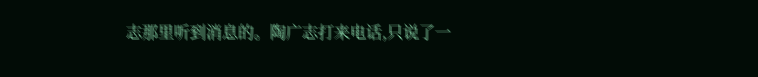志那里听到消息的。陶广志打来电话,只说了一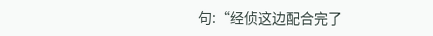句:“经侦这边配合完了